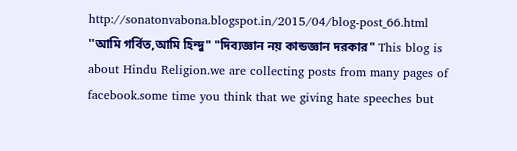http://sonatonvabona.blogspot.in/2015/04/blog-post_66.html
''আমি গর্বিত,আমি হিন্দু" "দিব্যজ্ঞান নয় কান্ডজ্ঞান দরকার" This blog is about Hindu Religion.we are collecting posts from many pages of facebook.some time you think that we giving hate speeches but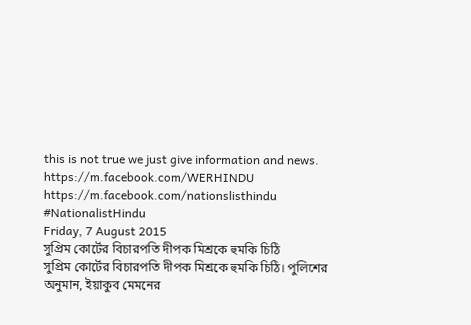this is not true we just give information and news. https://m.facebook.com/WERHINDU https://m.facebook.com/nationslisthindu #NationalistHindu
Friday, 7 August 2015
সুপ্রিম কোর্টের বিচারপতি দীপক মিশ্রকে হুমকি চিঠি
সুপ্রিম কোর্টের বিচারপতি দীপক মিশ্রকে হুমকি চিঠি। পুলিশের অনুমান, ইয়াকুব মেমনের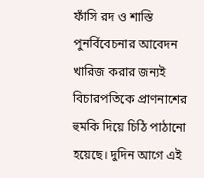ফাঁসি রদ ও শাস্তি পুনর্বিবেচনার আবেদন খারিজ করার জন্যই বিচারপতিকে প্রাণনাশের হুমকি দিয়ে চিঠি পাঠানো হয়েছে। দুদিন আগে এই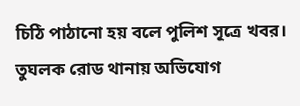চিঠি পাঠানো হয় বলে পুলিশ সূত্রে খবর। তুঘলক রোড থানায় অভিযোগ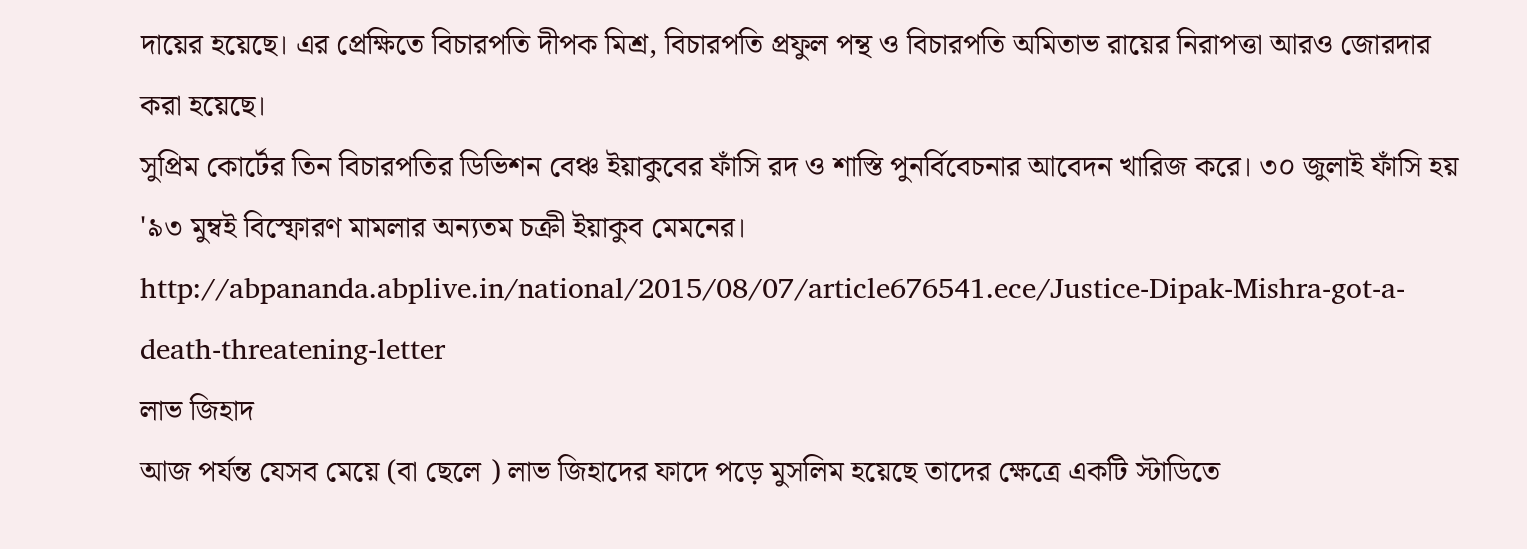দায়ের হয়েছে। এর প্রেক্ষিতে বিচারপতি দীপক মিশ্র, বিচারপতি প্রফুল পন্থ ও বিচারপতি অমিতাভ রায়ের নিরাপত্তা আরও জোরদার করা হয়েছে।
সুপ্রিম কোর্টের তিন বিচারপতির ডিভিশন বেঞ্চ ইয়াকুবের ফাঁসি রদ ও শাস্তি পুনর্বিবেচনার আবেদন খারিজ করে। ৩০ জুলাই ফাঁসি হয় '৯৩ মুম্বই বিস্ফোরণ মামলার অন্যতম চক্রী ইয়াকুব মেমনের।
http://abpananda.abplive.in/national/2015/08/07/article676541.ece/Justice-Dipak-Mishra-got-a-death-threatening-letter
লাভ জিহাদ
আজ পর্যন্ত যেসব মেয়ে (বা ছেলে ) লাভ জিহাদের ফাদে পড়ে মুসলিম হয়েছে তাদের ক্ষেত্রে একটি স্টাডিতে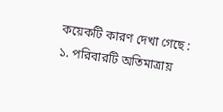কয়েকটি কারণ দেখা গেছে :
১. পরিবারটি অতিমাত্রায়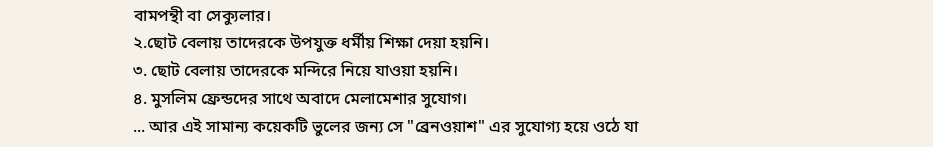বামপন্থী বা সেক্যুলার।
২.ছোট বেলায় তাদেরকে উপযুক্ত ধর্মীয় শিক্ষা দেয়া হয়নি।
৩. ছোট বেলায় তাদেরকে মন্দিরে নিয়ে যাওয়া হয়নি।
৪. মুসলিম ফ্রেন্ডদের সাথে অবাদে মেলামেশার সুযোগ।
... আর এই সামান্য কয়েকটি ভুলের জন্য সে "ব্রেনওয়াশ" এর সুযোগ্য হয়ে ওঠে যা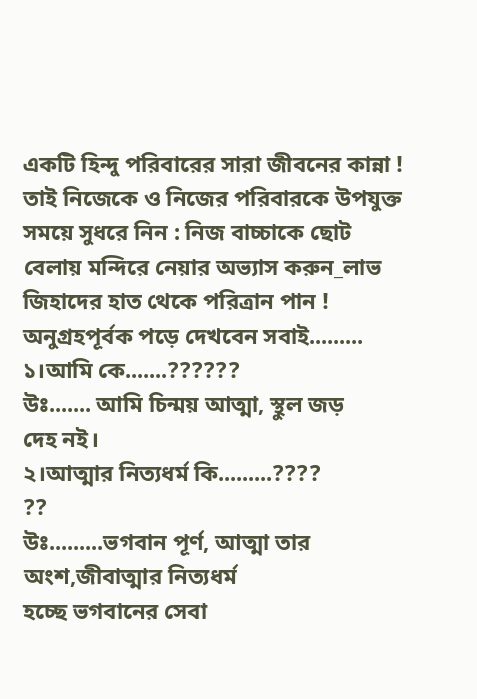একটি হিন্দু পরিবারের সারা জীবনের কান্না !
তাই নিজেকে ও নিজের পরিবারকে উপযুক্ত সময়ে সুধরে নিন : নিজ বাচ্চাকে ছোট বেলায় মন্দিরে নেয়ার অভ্যাস করুন_লাভ জিহাদের হাত থেকে পরিত্রান পান !
অনুগ্রহপূর্বক পড়ে দেখবেন সবাই.........
১।আমি কে.......??????
উঃ....... আমি চিন্ময় আত্মা, স্থুল জড়
দেহ নই।
২।আত্মার নিত্যধর্ম কি.........????
??
উঃ.........ভগবান পূর্ণ, আত্মা তার
অংশ,জীবাত্মার নিত্যধর্ম
হচ্ছে ভগবানের সেবা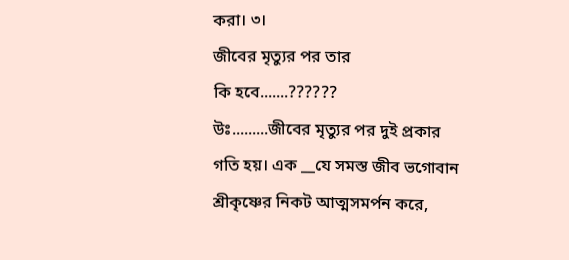করা। ৩।
জীবের মৃত্যুর পর তার
কি হবে.......??????
উঃ.........জীবের মৃত্যুর পর দুই প্রকার
গতি হয়। এক __যে সমস্ত জীব ভগোবান
শ্রীকৃষ্ণের নিকট আত্মসমর্পন করে,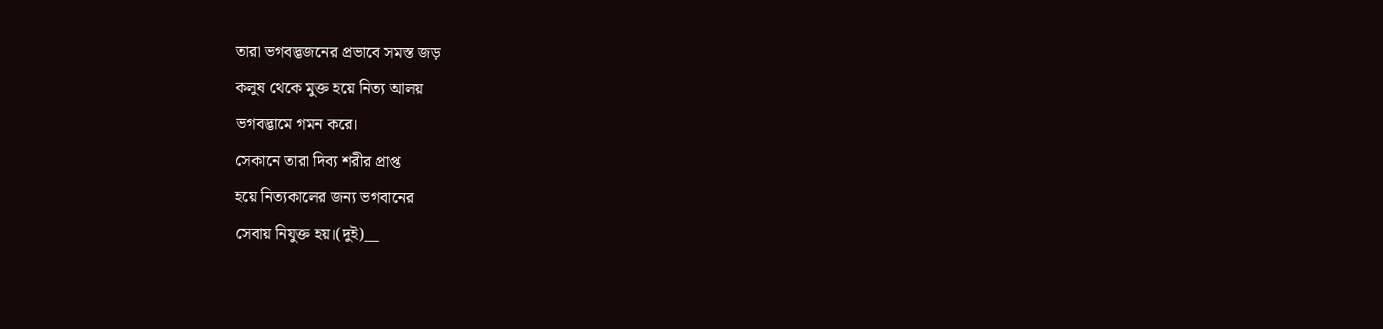তারা ভগবদ্ভজনের প্রভাবে সমস্ত জড়
কলুষ থেকে মুক্ত হয়ে নিত্য আলয়
ভগবদ্ভামে গমন করে।
সেকানে তারা দিব্য শরীর প্রাপ্ত
হয়ে নিত্যকালের জন্য ভগবানের
সেবায় নিযুক্ত হয়।(দুই)__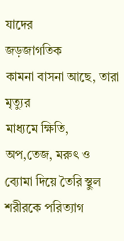যাদের
জড়জাগতিক
কামনা বাসনা আছে, তারা মৃত্যুর
মাধ্যমে ক্ষিতি, অপ,তেজ, মরুৎ ও
ব্যোমা দিয়ে তৈরি স্থুল
শরীরকে পরিত্যাগ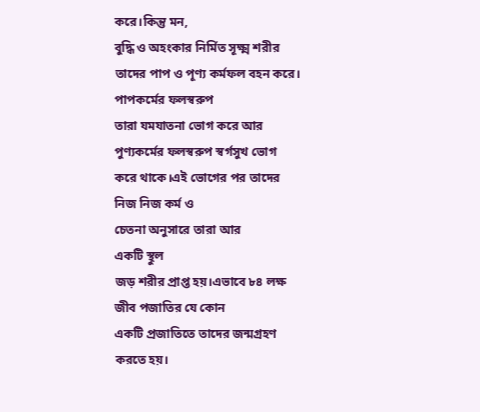করে।কিন্তু মন,
বুদ্ধি ও অহংকার নির্মিত সূক্ষ্ম শরীর
তাদের পাপ ও পূণ্য কর্মফল বহন করে।
পাপকর্মের ফলস্বরুপ
তারা যমযাতনা ভোগ করে আর
পুণ্যকর্মের ফলস্বরুপ স্বর্গসুখ ভোগ
করে থাকে।এই ভোগের পর তাদের
নিজ নিজ কর্ম ও
চেতনা অনুসারে তারা আর
একটি স্থুল
জড় শরীর প্রাপ্ত হয়।এভাবে ৮৪ লক্ষ
জীব পজাতির যে কোন
একটি প্রজাতিতে তাদের জন্মগ্রহণ
করতে হয়।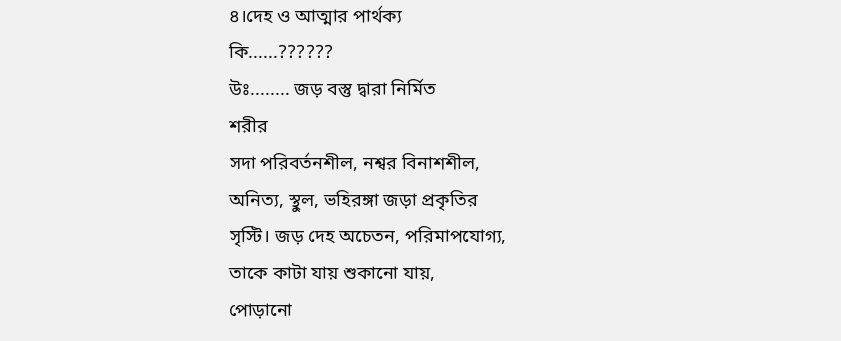৪।দেহ ও আত্মার পার্থক্য
কি......??????
উঃ........ জড় বস্তু দ্বারা নির্মিত
শরীর
সদা পরিবর্তনশীল, নশ্বর বিনাশশীল,
অনিত্য, স্থুল, ভহিরঙ্গা জড়া প্রকৃতির
সৃস্টি। জড় দেহ অচেতন, পরিমাপযোগ্য,
তাকে কাটা যায় শুকানো যায়,
পোড়ানো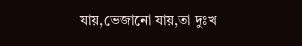যায়,ভেজানো যায়,তা দুঃখ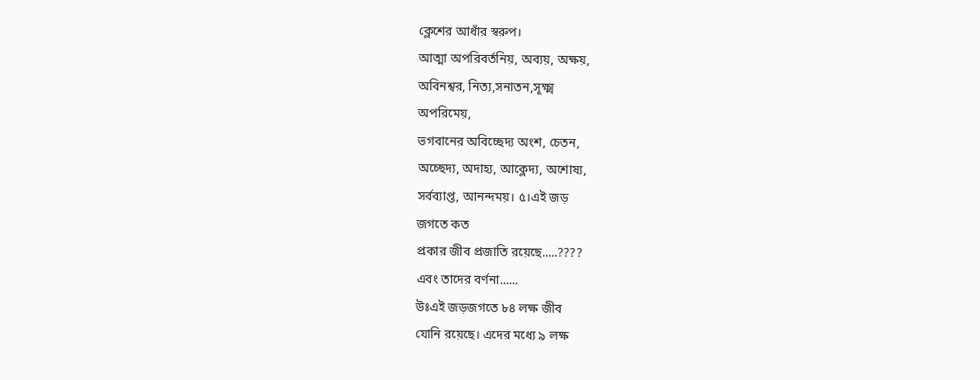ক্লেশের আধাঁর স্বরুপ।
আত্মা অপরিবর্তনিয়, অব্যয়, অক্ষয়,
অবিনশ্বর, নিত্য,সনাতন,সূক্ষ্ম
অপরিমেয়,
ভগবানের অবিচ্ছেদ্য অংশ, চেতন,
অচ্ছেদ্য, অদাহ্য, আক্লেদ্য, অশোষ্য,
সর্বব্যাপ্ত, আনন্দময়। ৫।এই জড়
জগতে কত
প্রকার জীব প্রজাতি রয়েছে.....????
এবং তাদের বর্ণনা......
উঃএই জড়জগতে ৮৪ লক্ষ জীব
যোনি রয়েছে। এদের মধ্যে ৯ লক্ষ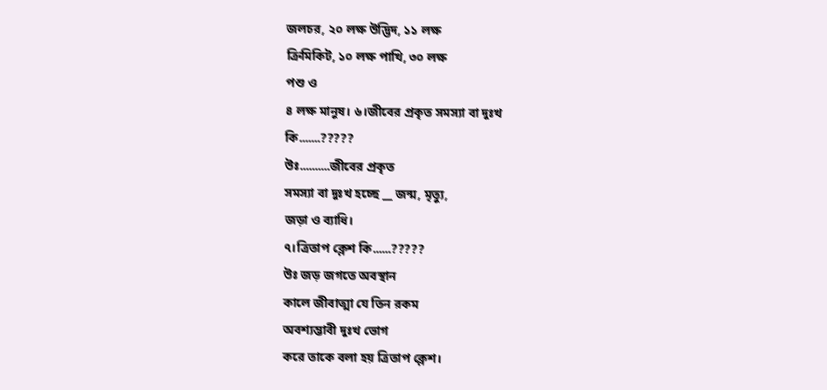জলচর, ২০ লক্ষ উদ্ভিদ, ১১ লক্ষ
ক্রিমিকিট, ১০ লক্ষ পাখি, ৩০ লক্ষ
পশু ও
৪ লক্ষ মানুষ। ৬।জীবের প্রকৃত সমস্যা বা দুঃখ
কি.......?????
উঃ..........জীবের প্রকৃত
সমস্যা বা দুঃখ হচ্ছে __ জন্ম, মৃত্যু,
জড়া ও ব্যাধি।
৭।ত্রিতাপ ক্লেশ কি......?????
উঃ জড় জগতে অবস্থান
কালে জীবাত্মা যে তিন রকম
অবশ্যম্ভাবী দুঃখ ভোগ
করে তাকে বলা হয় ত্রিতাপ ক্লেশ।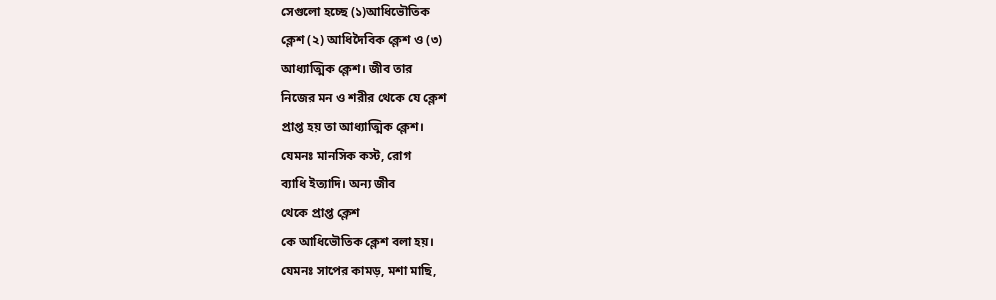সেগুলো হচ্ছে (১)আধিভৌতিক
ক্লেশ (২) আধিদৈবিক ক্লেশ ও (৩)
আধ্যাত্মিক ক্লেশ। জীব তার
নিজের মন ও শরীর থেকে যে ক্লেশ
প্রাপ্ত হয় তা আধ্যাত্মিক ক্লেশ।
যেমনঃ মানসিক কস্ট, রোগ
ব্যাধি ইত্যাদি। অন্য জীব
থেকে প্রাপ্ত ক্লেশ
কে আধিভৌতিক ক্লেশ বলা হয়।
যেমনঃ সাপের কামড়, মশা মাছি,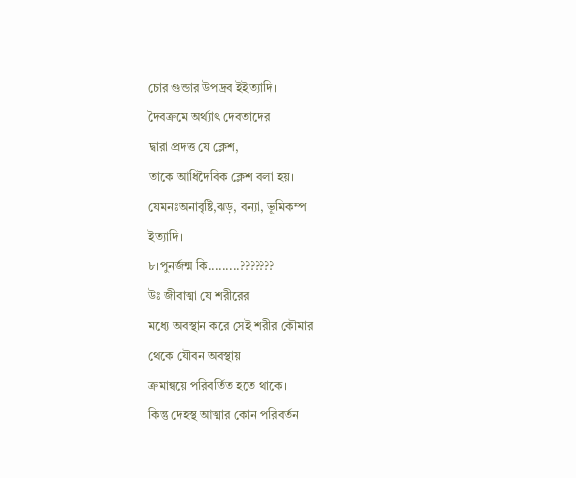চোর গুন্ডার উপদ্রব ইইত্যাদি।
দৈবক্রমে অর্থ্যাৎ দেবতাদের
দ্বারা প্রদত্ত যে ক্লেশ,
তাকে আধিদৈবিক ক্লেশ বলা হয়।
যেমনঃঅনাবৃষ্টি,ঝড়, বন্যা, ভূমিকম্প
ইত্যাদি।
৮।পুনর্জন্ম কি.........???????
উঃ জীবাত্মা যে শরীরের
মধ্যে অবস্থান করে সেই শরীর কৌমার
থেকে যৌবন অবস্থায়
ক্রমান্বয়ে পরিবর্তিত হতে থাকে।
কিন্তু দেহস্থ আত্মার কোন পরিবর্তন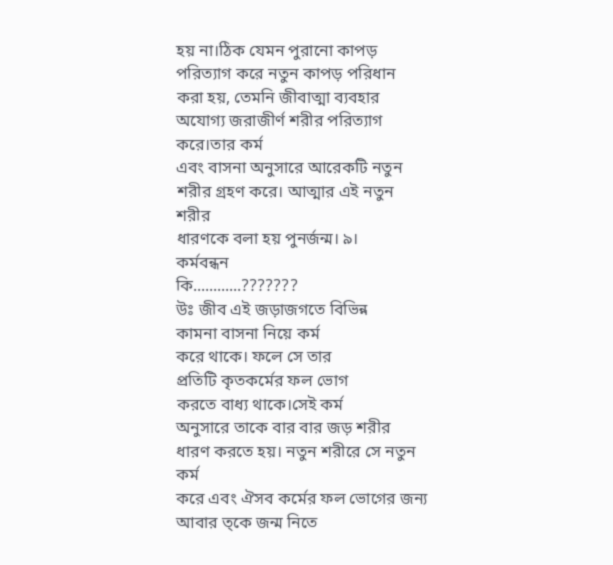হয় না।ঠিক যেমন পুরানো কাপড়
পরিত্যাগ করে নতুন কাপড় পরিধান
করা হয়, তেমনি জীবাত্মা ব্যবহার
অযোগ্য জরাজীর্ণ শরীর পরিত্যাগ
করে।তার কর্ম
এবং বাসনা অনুসারে আরেকটি নতুন
শরীর গ্রহণ করে। আত্মার এই নতুন
শরীর
ধারণকে বলা হয় পুনর্জন্ম। ৯।
কর্মবন্ধন
কি............???????
উঃ জীব এই জড়াজগতে বিভিন্ন
কামনা বাসনা নিয়ে কর্ম
করে থাকে। ফলে সে তার
প্রতিটি কৃতকর্মের ফল ভোগ
করতে বাধ্য থাকে।সেই কর্ম
অনুসারে তাকে বার বার জড় শরীর
ধারণ করতে হয়। নতুন শরীরে সে নতুন
কর্ম
করে এবং ঐসব কর্মের ফল ভোগের জন্য
আবার ত্কে জন্ম নিতে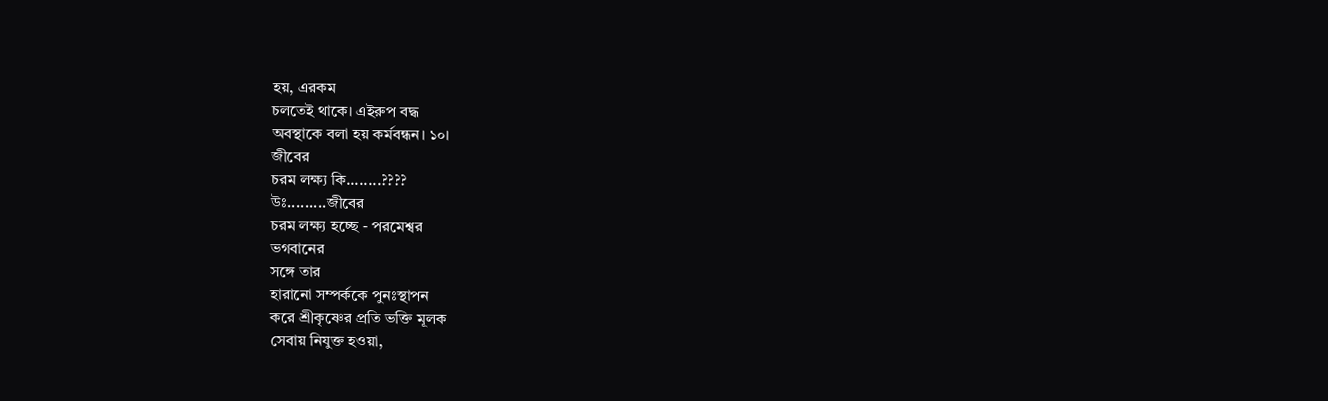হয়, এরকম
চলতেই থাকে। এইরুপ বদ্ধ
অবস্থাকে বলা হয় কর্মবন্ধন। ১০।
জীবের
চরম লক্ষ্য কি........????
উঃ.........জীবের
চরম লক্ষ্য হচ্ছে - পরমেশ্বর
ভগবানের
সঙ্গে তার
হারানো সম্পর্ককে পুনঃস্থাপন
করে শ্রীকৃষ্ণের প্রতি ভক্তি মূলক
সেবায় নিযুক্ত হওয়া,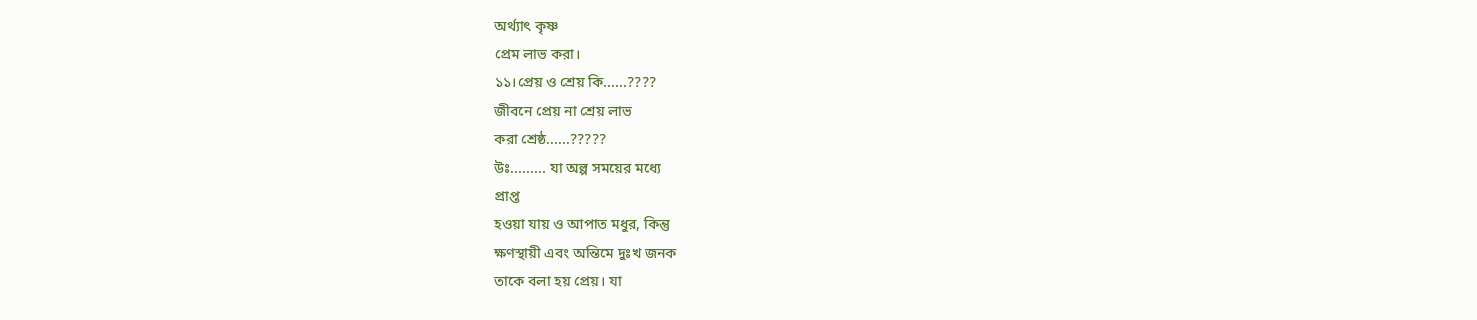অর্থ্যাৎ কৃষ্ণ
প্রেম লাভ করা।
১১।প্রেয় ও শ্রেয় কি......????
জীবনে প্রেয় না শ্রেয় লাভ
করা শ্রেষ্ঠ......?????
উঃ......... যা অল্প সময়ের মধ্যে
প্রাপ্ত
হওয়া যায় ও আপাত মধুর, কিন্তু
ক্ষণস্থায়ী এবং অন্তিমে দুঃখ জনক
তাকে বলা হয় প্রেয়। যা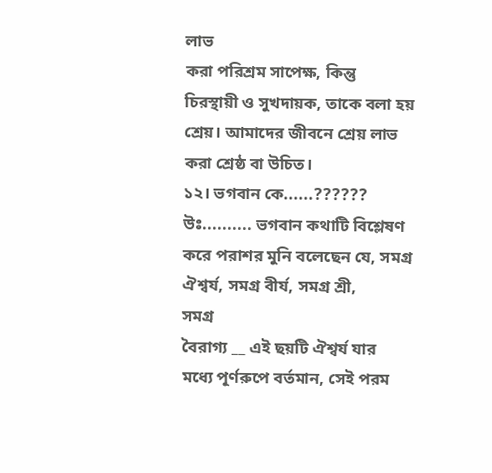লাভ
করা পরিশ্রম সাপেক্ষ, কিন্তু
চিরস্থায়ী ও সুখদায়ক, তাকে বলা হয়
শ্রেয়। আমাদের জীবনে শ্রেয় লাভ
করা শ্রেষ্ঠ বা উচিত।
১২। ভগবান কে......??????
উঃ.......... ভগবান কথাটি বিশ্লেষণ
করে পরাশর মুনি বলেছেন যে, সমগ্র
ঐশ্বর্য, সমগ্র বীর্য, সমগ্র শ্রী,
সমগ্র
বৈরাগ্য __ এই ছয়টি ঐশ্বর্য যার
মধ্যে পূর্ণরুপে বর্তমান, সেই পরম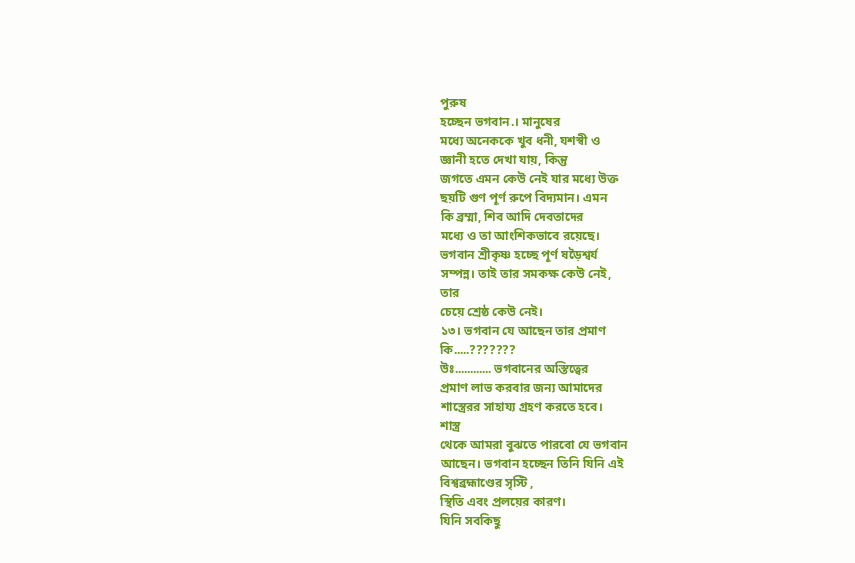পুরুষ
হচ্ছেন ভগবান.। মানুষের
মধ্যে অনেককে খুব ধনী, যশস্বী ও
জ্ঞানী হতে দেখা যায়, কিন্তু
জগতে এমন কেউ নেই যার মধ্যে উক্ত
ছয়টি গুণ পূর্ণ রুপে বিদ্যমান। এমন
কি ব্রম্মা, শিব আদি দেবতাদের
মধ্যে ও তা আংশিকভাবে রয়েছে।
ভগবান শ্রীকৃষ্ণ হচ্ছে পূর্ণ ষড়ৈশ্বর্য
সম্পন্ন। তাই তার সমকক্ষ কেউ নেই,
তার
চেয়ে শ্রেষ্ঠ কেউ নেই।
১৩। ভগবান যে আছেন তার প্রমাণ
কি.....???????
উঃ............ ভগবানের অস্তিত্বের
প্রমাণ লাভ করবার জন্য আমাদের
শাস্ত্রেরর সাহায্য গ্রহণ করতে হবে।
শাস্ত্র
থেকে আমরা বুঝতে পারবো যে ভগবান
আছেন। ভগবান হচ্ছেন তিনি যিনি এই
বিশ্বব্রহ্মাণ্ডের সৃস্টি ,
স্থিতি এবং প্রলয়ের কারণ।
যিনি সবকিছু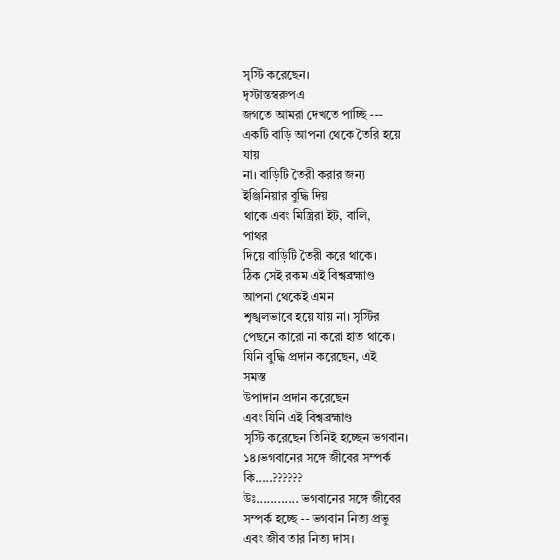সৃস্টি করেছেন।
দৃস্টান্তস্বরুপএ
জগতে আমরা দেখতে পাচ্ছি ---
একটি বাড়ি আপনা থেকে তৈরি হয়ে
যায়
না। বাড়িটি তৈরী করার জন্য
ইঞ্জিনিয়ার বুদ্ধি দিয়
থাকে এবং মিস্ত্রিরা ইট, বালি,
পাথর
দিয়ে বাড়িটি তৈরী করে থাকে।
ঠিক সেই রকম এই বিশ্বব্রহ্মাণ্ড
আপনা থেকেই এমন
শৃঙ্খলভাবে হয়ে যায় না। সৃস্টির
পেছনে কারো না করো হাত থাকে।
যিনি বুদ্ধি প্রদান করেছেন, এই
সমস্ত
উপাদান প্রদান করেছেন
এবং যিনি এই বিশ্বব্রহ্মাণ্ড
সৃস্টি করেছেন তিনিই হচ্ছেন ভগবান।
১৪।ভগবানের সঙ্গে জীবের সম্পর্ক
কি.....??????
উঃ............ ভগবানের সঙ্গে জীবের
সম্পর্ক হচ্ছে -- ভগবান নিত্য প্রভু
এবং জীব তার নিত্য দাস।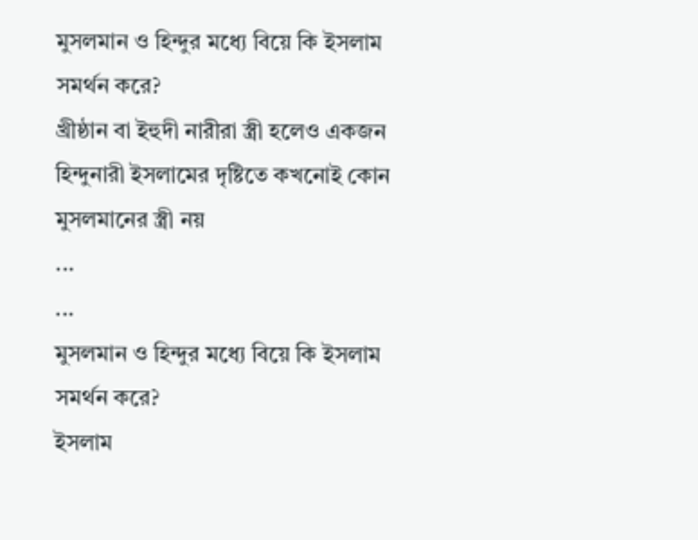মুসলমান ও হিন্দুর মধ্যে বিয়ে কি ইসলাম সমর্থন করে?
খ্রীষ্ঠান বা ইহুদী নারীরা স্ত্রী হলেও একজন হিন্দুনারী ইসলামের দৃষ্টিতে কখনোই কোন মুসলমানের স্ত্রী নয়
...
...
মুসলমান ও হিন্দুর মধ্যে বিয়ে কি ইসলাম সমর্থন করে?
ইসলাম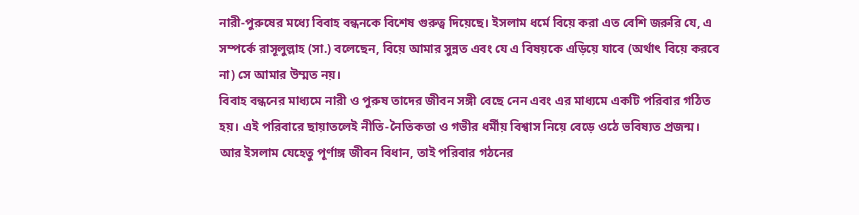নারী-পুরুষের মধ্যে বিবাহ বন্ধনকে বিশেষ গুরুত্ব দিয়েছে। ইসলাম ধর্মে বিয়ে করা এত বেশি জরুরি যে, এ সম্পর্কে রাসূলুল্লাহ (সা.) বলেছেন, বিয়ে আমার সুন্নত এবং যে এ বিষয়কে এড়িয়ে যাবে (অর্থাৎ বিয়ে করবে না) সে আমার উম্মত নয়।
বিবাহ বন্ধনের মাধ্যমে নারী ও পুরুষ তাদের জীবন সঙ্গী বেছে নেন এবং এর মাধ্যমে একটি পরিবার গঠিত হয়। এই পরিবারে ছায়াতলেই নীতি-নৈতিকতা ও গভীর ধর্মীয় বিশ্বাস নিয়ে বেড়ে ওঠে ভবিষ্যত প্রজন্ম।
আর ইসলাম যেহেতু পূর্ণাঙ্গ জীবন বিধান, তাই পরিবার গঠনের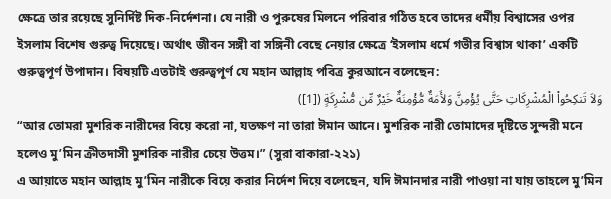ক্ষেত্রে তার রয়েছে সুনির্দিষ্ট দিক-নির্দেশনা। যে নারী ও পুরুষের মিলনে পরিবার গঠিত হবে তাদের ধর্মীয় বিশ্বাসের ওপর ইসলাম বিশেষ গুরুত্ব দিয়েছে। অর্থাৎ জীবন সঙ্গী বা সঙ্গিনী বেছে নেয়ার ক্ষেত্রে ‘ইসলাম ধর্মে গভীর বিশ্বাস থাকা’ একটি গুরুত্বপূর্ণ উপাদান। বিষয়টি এতটাই গুরুত্বপূর্ণ যে মহান আল্লাহ পবিত্র কুরআনে বলেছেন:
وَلاَ تَنكِحُواْ الْمُشْرِكَاتِ حَتَّى يُؤْمِنَّ وَلأَمَةٌ مُّؤْمِنَةٌ خَيْرٌ مِّن مُّشْرِكَةٍ ([1])
“আর তোমরা মুশরিক নারীদের বিয়ে করো না, যতক্ষণ না তারা ঈমান আনে। মুশরিক নারী তোমাদের দৃষ্টিতে সুন্দরী মনে হলেও মু’মিন ক্রীতদাসী মুশরিক নারীর চেয়ে উত্তম।” (সুরা বাকারা-২২১)
এ আয়াতে মহান আল্লাহ মু’মিন নারীকে বিয়ে করার নির্দেশ দিয়ে বলেছেন, যদি ঈমানদার নারী পাওয়া না যায় তাহলে মু’মিন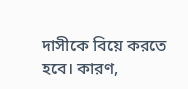দাসীকে বিয়ে করতে হবে। কারণ,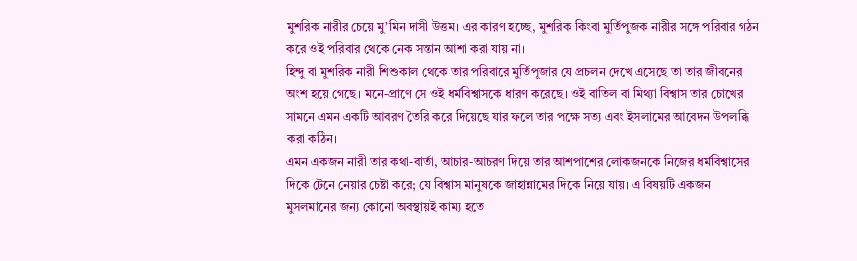মুশরিক নারীর চেয়ে মু’মিন দাসী উত্তম। এর কারণ হচ্ছে, মুশরিক কিংবা মুর্তিপুজক নারীর সঙ্গে পরিবার গঠন করে ওই পরিবার থেকে নেক সন্তান আশা করা যায় না।
হিন্দু বা মুশরিক নারী শিশুকাল থেকে তার পরিবারে মুর্তিপূজার যে প্রচলন দেখে এসেছে তা তার জীবনের অংশ হয়ে গেছে। মনে-প্রাণে সে ওই ধর্মবিশ্বাসকে ধারণ করেছে। ওই বাতিল বা মিথ্যা বিশ্বাস তার চোখের সামনে এমন একটি আবরণ তৈরি করে দিয়েছে যার ফলে তার পক্ষে সত্য এবং ইসলামের আবেদন উপলব্ধি করা কঠিন।
এমন একজন নারী তার কথা-বার্তা, আচার-আচরণ দিয়ে তার আশপাশের লোকজনকে নিজের ধর্মবিশ্বাসের দিকে টেনে নেয়ার চেষ্টা করে; যে বিশ্বাস মানুষকে জাহান্নামের দিকে নিয়ে যায়। এ বিষয়টি একজন মুসলমানের জন্য কোনো অবস্থায়ই কাম্য হতে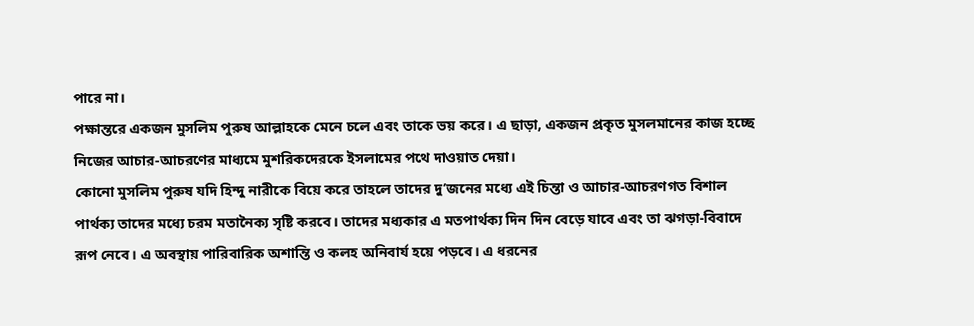পারে না।
পক্ষান্তরে একজন মুসলিম পুরুষ আল্লাহকে মেনে চলে এবং তাকে ভয় করে। এ ছাড়া, একজন প্রকৃত মুসলমানের কাজ হচ্ছে নিজের আচার-আচরণের মাধ্যমে মুশরিকদেরকে ইসলামের পথে দাওয়াত দেয়া।
কোনো মুসলিম পুরুষ যদি হিন্দু নারীকে বিয়ে করে তাহলে তাদের দু’জনের মধ্যে এই চিন্তা ও আচার-আচরণগত বিশাল পার্থক্য তাদের মধ্যে চরম মতানৈক্য সৃষ্টি করবে। তাদের মধ্যকার এ মতপার্থক্য দিন দিন বেড়ে যাবে এবং তা ঝগড়া-বিবাদে রূপ নেবে। এ অবস্থায় পারিবারিক অশান্তি ও কলহ অনিবার্য হয়ে পড়বে। এ ধরনের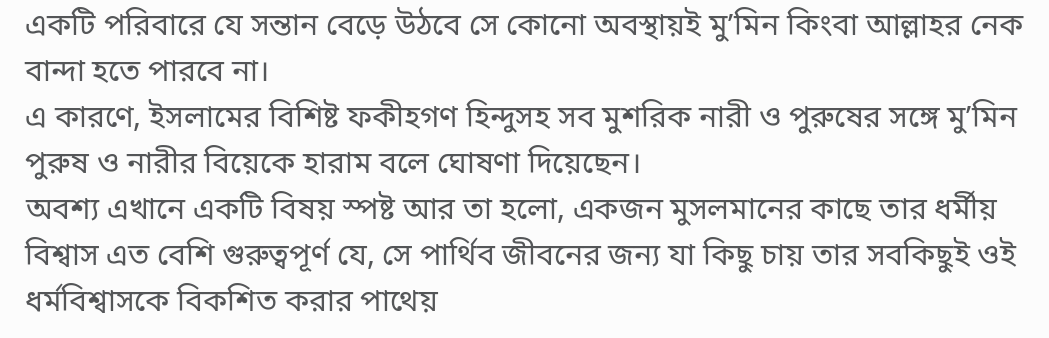একটি পরিবারে যে সন্তান বেড়ে উঠবে সে কোনো অবস্থায়ই মু’মিন কিংবা আল্লাহর নেক বান্দা হতে পারবে না।
এ কারণে, ইসলামের বিশিষ্ট ফকীহগণ হিন্দুসহ সব মুশরিক নারী ও পুরুষের সঙ্গে মু’মিন পুরুষ ও নারীর বিয়েকে হারাম বলে ঘোষণা দিয়েছেন।
অবশ্য এখানে একটি বিষয় স্পষ্ট আর তা হলো, একজন মুসলমানের কাছে তার ধর্মীয় বিশ্বাস এত বেশি গুরুত্বপূর্ণ যে, সে পার্থিব জীবনের জন্য যা কিছু চায় তার সবকিছুই ওই ধর্মবিশ্বাসকে বিকশিত করার পাথেয়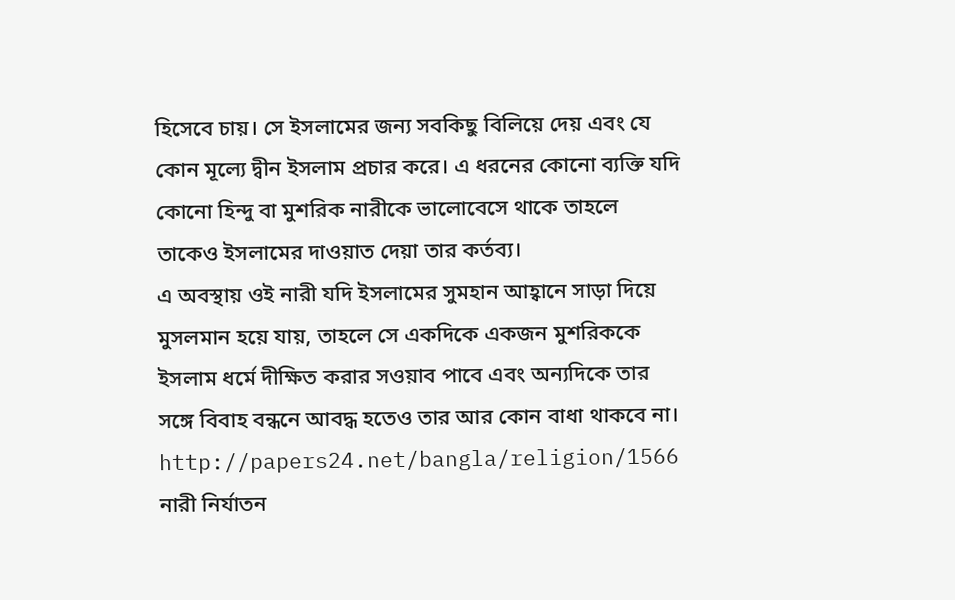হিসেবে চায়। সে ইসলামের জন্য সবকিছু বিলিয়ে দেয় এবং যে কোন মূল্যে দ্বীন ইসলাম প্রচার করে। এ ধরনের কোনো ব্যক্তি যদি কোনো হিন্দু বা মুশরিক নারীকে ভালোবেসে থাকে তাহলে তাকেও ইসলামের দাওয়াত দেয়া তার কর্তব্য।
এ অবস্থায় ওই নারী যদি ইসলামের সুমহান আহ্বানে সাড়া দিয়ে মুসলমান হয়ে যায়, তাহলে সে একদিকে একজন মুশরিককে ইসলাম ধর্মে দীক্ষিত করার সওয়াব পাবে এবং অন্যদিকে তার সঙ্গে বিবাহ বন্ধনে আবদ্ধ হতেও তার আর কোন বাধা থাকবে না। http://papers24.net/bangla/religion/1566
নারী নির্যাতন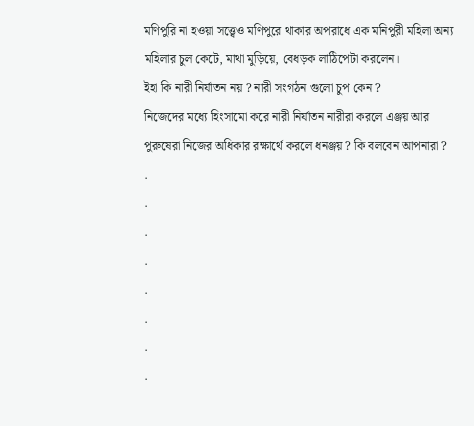মণিপুরি না হওয়া সত্ত্বেও মণিপুরে থাকার অপরাধে এক মনিপুরী মহিলা অন্য মহিলার চুল কেটে, মাথা মুড়িয়ে, বেধড়ক লাঠিপেটা করলেন।
ইহা কি নারী নির্যাতন নয় ? নারী সংগঠন গুলো চুপ কেন ?
নিজেদের মধ্যে হিংসামো করে নারী নির্যাতন নারীরা করলে এঞ্জয় আর পুরুষেরা নিজের অধিকার রক্ষার্থে করলে ধনঞ্জয় ? কি বলবেন আপনারা ?
.
.
.
.
.
.
.
.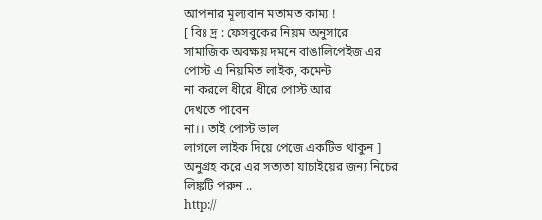আপনার মূল্যবান মতামত কাম্য !
[ বিঃ দ্র : ফেসবুকের নিয়ম অনুসারে
সামাজিক অবক্ষয় দমনে বাঙালিপেইজ এর
পোস্ট এ নিয়মিত লাইক, কমেন্ট
না করলে ধীরে ধীরে পোস্ট আর
দেখতে পাবেন
না।। তাই পোস্ট ভাল
লাগলে লাইক দিয়ে পেজে একটিভ থাকুন ]
অনুগ্রহ করে এর সত্যতা যাচাইয়ের জন্য নিচের লিঙ্কটি পরুন ..
http://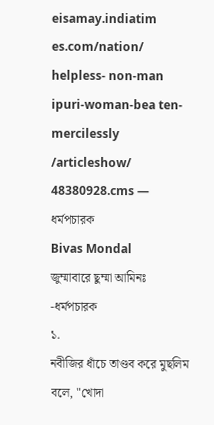eisamay.indiatim es.com/nation/ helpless- non-man ipuri-woman-bea ten-mercilessly /articleshow/ 48380928.cms —
ধর্মপচারক
Bivas Mondal
জুম্মাবারে ছুম্মা আমিনঃ
-ধর্মপচারক
১.
নবীজির ধাঁচে তাণ্ডব করে মুছলিম বলে, "খোদা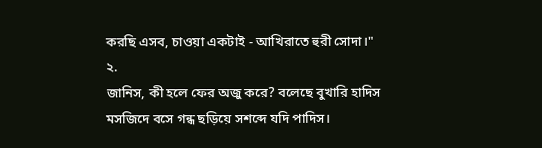করছি এসব, চাওয়া একটাই - আখিরাতে হুরী সোদা।"
২.
জানিস, কী হলে ফের অজু করে? বলেছে বুখারি হাদিস
মসজিদে বসে গন্ধ ছড়িয়ে সশব্দে যদি পাদিস।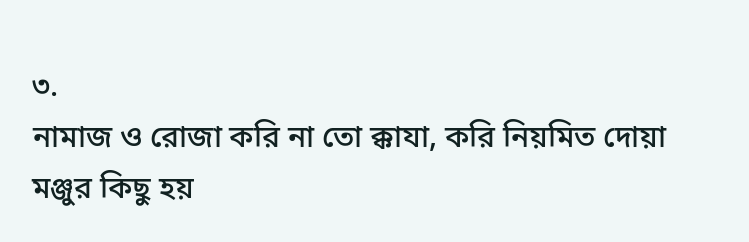৩.
নামাজ ও রোজা করি না তো ক্কাযা, করি নিয়মিত দোয়া
মঞ্জুর কিছু হয়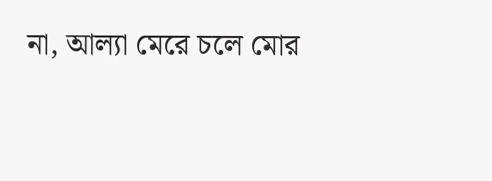না, আল্যা মেরে চলে মোর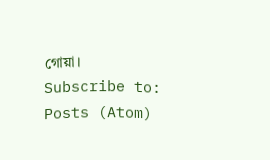গোয়া।
Subscribe to:
Posts (Atom)